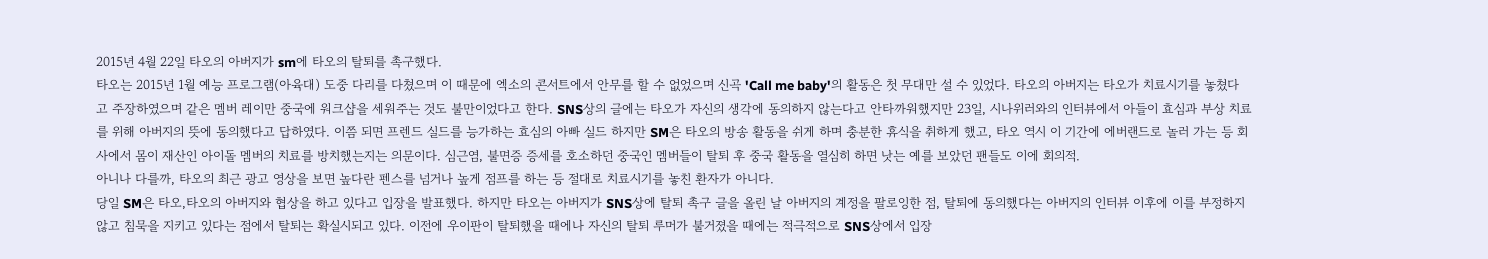2015년 4월 22일 타오의 아버지가 sm에 타오의 탈퇴를 촉구했다.
타오는 2015년 1월 예능 프로그램(아육대) 도중 다리를 다쳤으며 이 때문에 엑소의 콘서트에서 안무를 할 수 없었으며 신곡 'Call me baby'의 활동은 첫 무대만 설 수 있었다. 타오의 아버지는 타오가 치료시기를 놓쳤다고 주장하였으며 같은 멤버 레이만 중국에 워크샵을 세워주는 것도 불만이었다고 한다. SNS상의 글에는 타오가 자신의 생각에 동의하지 않는다고 안타까워했지만 23일, 시나위러와의 인터뷰에서 아들이 효심과 부상 치료를 위해 아버지의 뜻에 동의했다고 답하였다. 이쯤 되면 프렌드 실드를 능가하는 효심의 아빠 실드 하지만 SM은 타오의 방송 활동을 쉬게 하며 충분한 휴식을 취하게 했고, 타오 역시 이 기간에 에버랜드로 놀러 가는 등 회사에서 몸이 재산인 아이돌 멤버의 치료를 방치했는지는 의문이다. 심근염, 불면증 증세를 호소하던 중국인 멤버들이 탈퇴 후 중국 활동을 열심히 하면 낫는 예를 보았던 팬들도 이에 회의적.
아니나 다를까, 타오의 최근 광고 영상을 보면 높다란 펜스를 넘거나 높게 점프를 하는 등 절대로 치료시기를 놓친 환자가 아니다.
당일 SM은 타오,타오의 아버지와 협상을 하고 있다고 입장을 발표했다. 하지만 타오는 아버지가 SNS상에 탈퇴 촉구 글을 올린 날 아버지의 계정을 팔로잉한 점, 탈퇴에 동의했다는 아버지의 인터뷰 이후에 이를 부정하지 않고 침묵을 지키고 있다는 점에서 탈퇴는 확실시되고 있다. 이전에 우이판이 탈퇴했을 때에나 자신의 탈퇴 루머가 불거졌을 때에는 적극적으로 SNS상에서 입장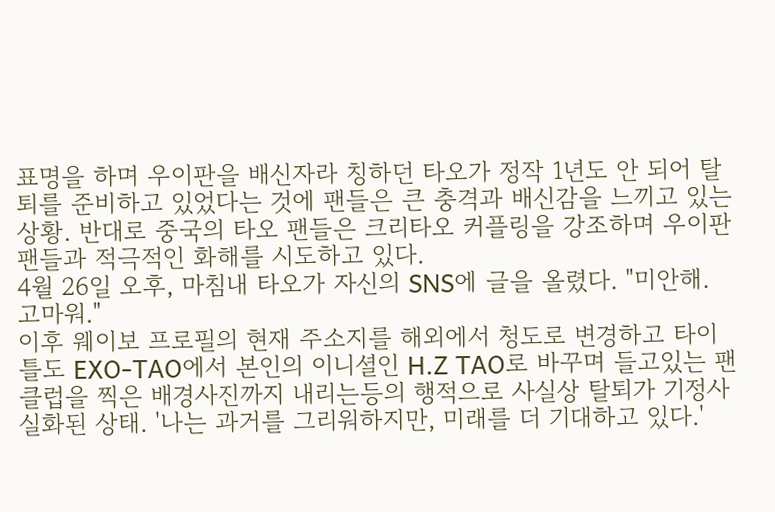표명을 하며 우이판을 배신자라 칭하던 타오가 정작 1년도 안 되어 탈퇴를 준비하고 있었다는 것에 팬들은 큰 충격과 배신감을 느끼고 있는 상황. 반대로 중국의 타오 팬들은 크리타오 커플링을 강조하며 우이판 팬들과 적극적인 화해를 시도하고 있다.
4월 26일 오후, 마침내 타오가 자신의 SNS에 글을 올렸다. "미안해. 고마워."
이후 웨이보 프로필의 현재 주소지를 해외에서 청도로 변경하고 타이틀도 EXO-TAO에서 본인의 이니셜인 H.Z TAO로 바꾸며 들고있는 팬클럽을 찍은 배경사진까지 내리는등의 행적으로 사실상 탈퇴가 기정사실화된 상태. '나는 과거를 그리워하지만, 미래를 더 기대하고 있다.'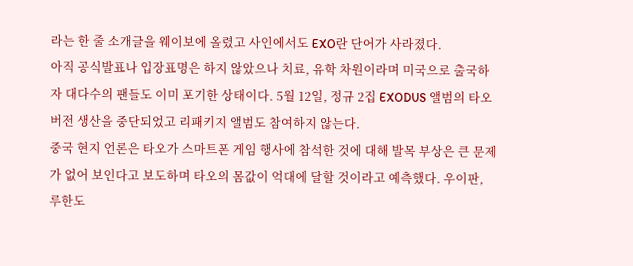라는 한 줄 소개글을 웨이보에 올렸고 사인에서도 EXO란 단어가 사라졌다.
아직 공식발표나 입장표명은 하지 않았으나 치료, 유학 차원이라며 미국으로 출국하자 대다수의 팬들도 이미 포기한 상태이다. 5월 12일, 정규 2집 EXODUS 앨범의 타오 버전 생산을 중단되었고 리패키지 앨범도 참여하지 않는다.
중국 현지 언론은 타오가 스마트폰 게임 행사에 참석한 것에 대해 발목 부상은 큰 문제가 없어 보인다고 보도하며 타오의 몸값이 억대에 달할 것이라고 예측했다. 우이판, 루한도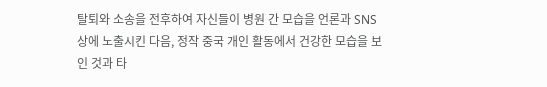탈퇴와 소송을 전후하여 자신들이 병원 간 모습을 언론과 SNS상에 노출시킨 다음, 정작 중국 개인 활동에서 건강한 모습을 보인 것과 타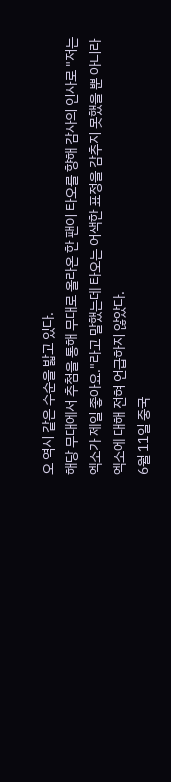오 역시 같은 수순을 밟고 있다.
해당 무대에서 추첨을 통해 무대로 올라온 한 팬이 타오를 향해 감사의 인사로 "저는 엑소가 제일 좋아요."라고 말했는데 타오는 어색한 표정을 감추지 못했을 뿐 아니라 엑소에 대해 전혀 언급하지 않았다.
6월 11일 중국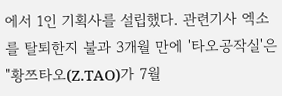에서 1인 기획사를 설립했다. 관련기사 엑소를 탈퇴한지 불과 3개월 만에 '타오공작실'은 "황쯔타오(Z.TAO)가 7월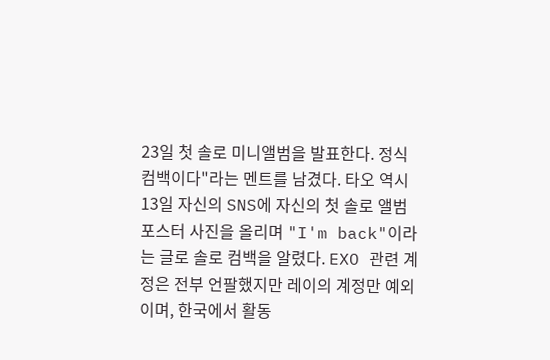23일 첫 솔로 미니앨범을 발표한다. 정식 컴백이다"라는 멘트를 남겼다. 타오 역시 13일 자신의 SNS에 자신의 첫 솔로 앨범 포스터 사진을 올리며 "I'm back"이라는 글로 솔로 컴백을 알렸다. EXO 관련 계정은 전부 언팔했지만 레이의 계정만 예외이며, 한국에서 활동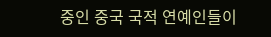중인 중국 국적 연예인들이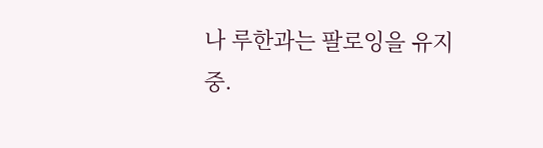나 루한과는 팔로잉을 유지 중.